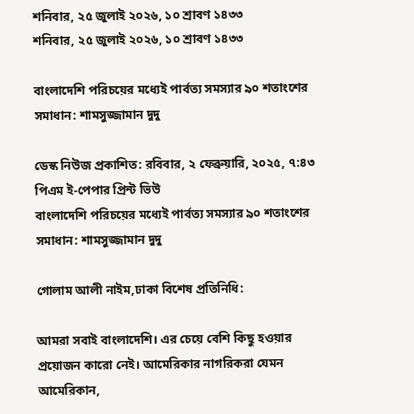শনিবার, ২৫ জুলাই ২০২৬, ১০ শ্রাবণ ১৪৩৩
শনিবার, ২৫ জুলাই ২০২৬, ১০ শ্রাবণ ১৪৩৩

বাংলাদেশি পরিচয়ের মধ্যেই পার্বত্য সমস্যার ৯০ শতাংশের সমাধান: শামসুজ্জামান দুদু

ডেস্ক নিউজ প্রকাশিত: রবিবার, ২ ফেব্রুয়ারি, ২০২৫, ৭:৪৩ পিএম ই-পেপার প্রিন্ট ভিউ
বাংলাদেশি পরিচয়ের মধ্যেই পার্বত্য সমস্যার ৯০ শতাংশের সমাধান: শামসুজ্জামান দুদু

গোলাম আলী নাইম,ঢাকা বিশেষ প্রতিনিধি:

আমরা সবাই বাংলাদেশি। এর চেয়ে বেশি কিছু হওয়ার প্রয়োজন কারো নেই। আমেরিকার নাগরিকরা যেমন আমেরিকান,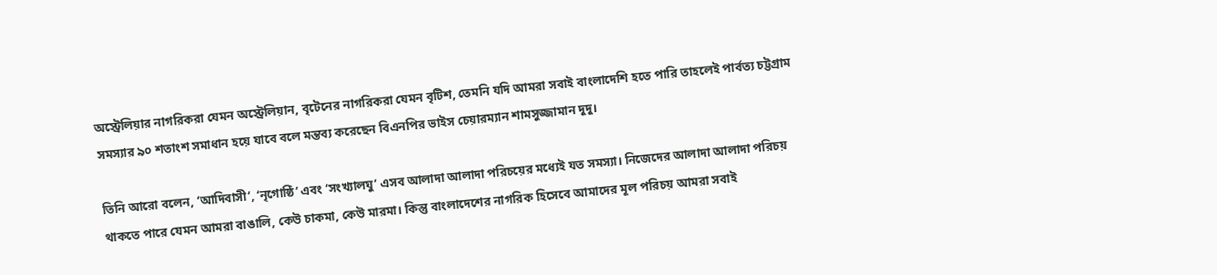অস্ট্রেলিয়ার নাগরিকরা যেমন অস্ট্রেলিয়ান, বৃটেনের নাগরিকরা যেমন বৃটিশ, তেমনি যদি আমরা সবাই বাংলাদেশি হতে পারি তাহলেই পার্বত্য চট্টগ্রাম সমস্যার ৯০ শতাংশ সমাধান হয়ে যাবে বলে মন্তব্য করেছেন বিএনপির ভাইস চেয়ারম্যান শামসুজ্জামান দুদু।

তিনি আরো বলেন, ‘আদিবাসী’, ‘নৃগোষ্ঠি’ এবং ‘সংখ্যালঘু’ এসব আলাদা আলাদা পরিচয়ের মধ্যেই যত সমস্যা। নিজেদের আলাদা আলাদা পরিচয় থাকতে পারে যেমন আমরা বাঙালি, কেউ চাকমা, কেউ মারমা। কিন্তু বাংলাদেশের নাগরিক হিসেবে আমাদের মূল পরিচয় আমরা সবাই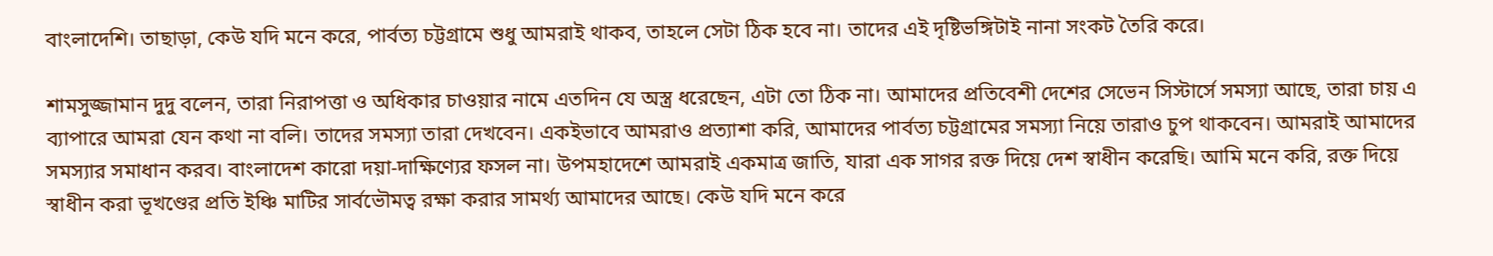বাংলাদেশি। তাছাড়া, কেউ যদি মনে করে, পার্বত্য চট্টগ্রামে শুধু আমরাই থাকব, তাহলে সেটা ঠিক হবে না। তাদের এই দৃষ্টিভঙ্গিটাই নানা সংকট তৈরি করে।

শামসুজ্জামান দুদু বলেন, তারা নিরাপত্তা ও অধিকার চাওয়ার নামে এতদিন যে অস্ত্র ধরেছেন, এটা তো ঠিক না। আমাদের প্রতিবেশী দেশের সেভেন সিস্টার্সে সমস্যা আছে, তারা চায় এ ব্যাপারে আমরা যেন কথা না বলি। তাদের সমস্যা তারা দেখবেন। একইভাবে আমরাও প্রত্যাশা করি, আমাদের পার্বত্য চট্টগ্রামের সমস্যা নিয়ে তারাও চুপ থাকবেন। আমরাই আমাদের সমস্যার সমাধান করব। বাংলাদেশ কারো দয়া-দাক্ষিণ্যের ফসল না। উপমহাদেশে আমরাই একমাত্র জাতি, যারা এক সাগর রক্ত দিয়ে দেশ স্বাধীন করেছি। আমি মনে করি, রক্ত দিয়ে স্বাধীন করা ভূখণ্ডের প্রতি ইঞ্চি মাটির সার্বভৌমত্ব রক্ষা করার সামর্থ্য আমাদের আছে। কেউ যদি মনে করে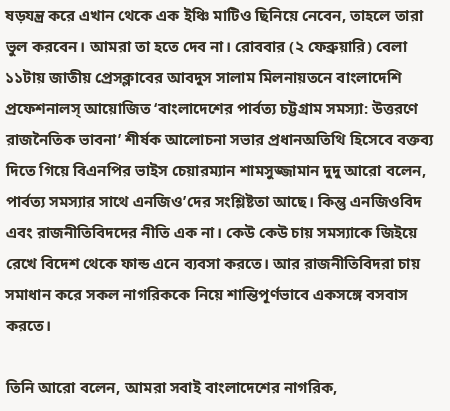ষড়যন্ত্র করে এখান থেকে এক ইঞ্চি মাটিও ছিনিয়ে নেবেন, তাহলে তারা ভুল করবেন। আমরা তা হতে দেব না। রোববার (২ ফেব্রুয়ারি) বেলা ১১টায় জাতীয় প্রেসক্লাবের আবদুস সালাম মিলনায়তনে বাংলাদেশি প্রফেশনালস্ আয়োজিত ‘বাংলাদেশের পার্বত্য চট্টগ্রাম সমস্যা: উত্তরণে রাজনৈতিক ভাবনা’ শীর্ষক আলোচনা সভার প্রধানঅতিথি হিসেবে বক্তব্য দিতে গিয়ে বিএনপির ভাইস চেয়ারম্যান শামসুজ্জামান দুদু আরো বলেন, পার্বত্য সমস্যার সাথে এনজিও’দের সংশ্লিষ্টতা আছে। কিন্তু এনজিওবিদ এবং রাজনীতিবিদদের নীতি এক না। কেউ কেউ চায় সমস্যাকে জিইয়ে রেখে বিদেশ থেকে ফান্ড এনে ব্যবসা করতে। আর রাজনীতিবিদরা চায় সমাধান করে সকল নাগরিককে নিয়ে শান্তিপূর্ণভাবে একসঙ্গে বসবাস করতে।

তিনি আরো বলেন, আমরা সবাই বাংলাদেশের নাগরিক,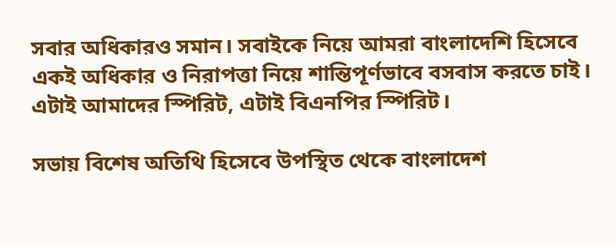সবার অধিকারও সমান। সবাইকে নিয়ে আমরা বাংলাদেশি হিসেবে একই অধিকার ও নিরাপত্তা নিয়ে শান্তিপূর্ণভাবে বসবাস করতে চাই। এটাই আমাদের স্পিরিট, এটাই বিএনপির স্পিরিট।

সভায় বিশেষ অতিথি হিসেবে উপস্থিত থেকে বাংলাদেশ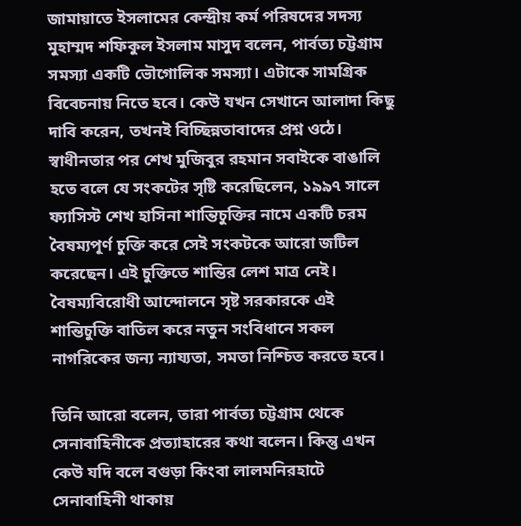জামায়াতে ইসলামের কেন্দ্রীয় কর্ম পরিষদের সদস্য মুহাম্মদ শফিকুল ইসলাম মাসুদ বলেন, পার্বত্য চট্টগ্রাম সমস্যা একটি ভৌগোলিক সমস্যা। এটাকে সামগ্রিক বিবেচনায় নিতে হবে। কেউ যখন সেখানে আলাদা কিছু দাবি করেন, তখনই বিচ্ছিন্নতাবাদের প্রশ্ন ওঠে। স্বাধীনতার পর শেখ মুজিবুর রহমান সবাইকে বাঙালি হতে বলে যে সংকটের সৃষ্টি করেছিলেন, ১৯৯৭ সালে ফ্যাসিস্ট শেখ হাসিনা শান্তিচুক্তির নামে একটি চরম বৈষম্যপূর্ণ চুক্তি করে সেই সংকটকে আরো জটিল করেছেন। এই চুক্তিতে শান্তির লেশ মাত্র নেই। বৈষম্যবিরোধী আন্দোলনে সৃষ্ট সরকারকে এই শান্তিচুক্তি বাতিল করে নতুন সংবিধানে সকল নাগরিকের জন্য ন্যায্যতা, সমতা নিশ্চিত করতে হবে।

তিনি আরো বলেন, তারা পার্বত্য চট্টগ্রাম থেকে সেনাবাহিনীকে প্রত্যাহারের কথা বলেন। কিন্তু এখন কেউ যদি বলে বগুড়া কিংবা লালমনিরহাটে সেনাবাহিনী থাকায়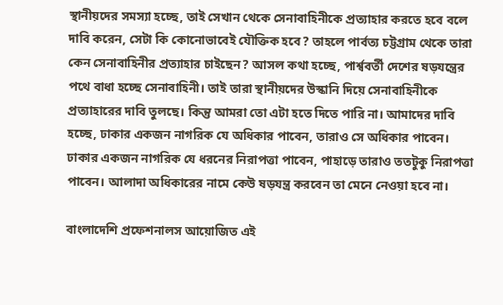স্থানীয়দের সমস্যা হচ্ছে, তাই সেখান থেকে সেনাবাহিনীকে প্রত্যাহার করতে হবে বলে দাবি করেন, সেটা কি কোনোভাবেই যৌক্তিক হবে? তাহলে পার্বত্য চট্টগ্রাম থেকে তারা কেন সেনাবাহিনীর প্রত্যাহার চাইছেন? আসল কথা হচ্ছে, পার্শ্ববর্তী দেশের ষড়যন্ত্রের পথে বাধা হচ্ছে সেনাবাহিনী। তাই তারা স্থানীয়দের উস্কানি দিয়ে সেনাবাহিনীকে প্রত্যাহারের দাবি তুলছে। কিন্তু আমরা তো এটা হতে দিতে পারি না। আমাদের দাবি হচ্ছে, ঢাকার একজন নাগরিক যে অধিকার পাবেন, তারাও সে অধিকার পাবেন। ঢাকার একজন নাগরিক যে ধরনের নিরাপত্তা পাবেন, পাহাড়ে তারাও ততটুকু নিরাপত্তা পাবেন। আলাদা অধিকারের নামে কেউ ষড়যন্ত্র করবেন তা মেনে নেওয়া হবে না।

বাংলাদেশি প্রফেশনালস আয়োজিত এই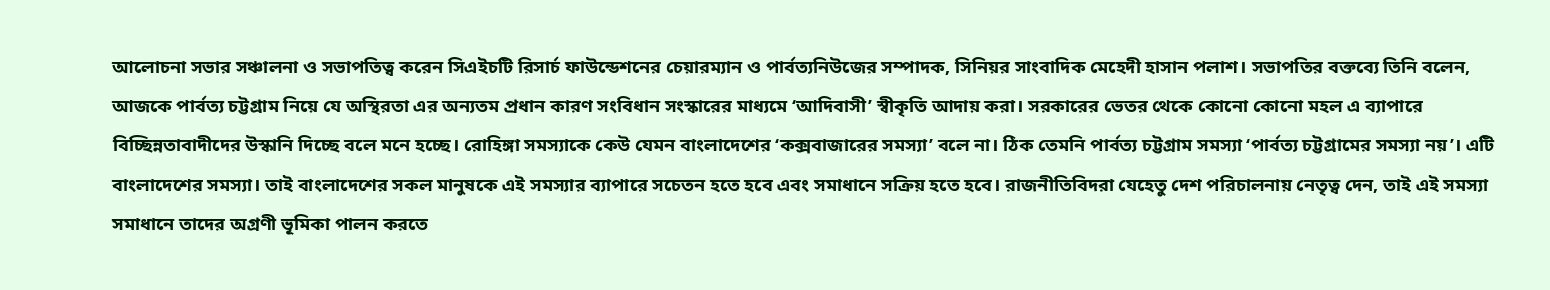আলোচনা সভার সঞ্চালনা ও সভাপতিত্ব করেন সিএইচটি রিসার্চ ফাউন্ডেশনের চেয়ারম্যান ও পার্বত্যনিউজের সম্পাদক, সিনিয়র সাংবাদিক মেহেদী হাসান পলাশ। সভাপতির বক্তব্যে তিনি বলেন, আজকে পার্বত্য চট্টগ্রাম নিয়ে যে অস্থিরতা এর অন্যতম প্রধান কারণ সংবিধান সংস্কারের মাধ্যমে ‘আদিবাসী’ স্বীকৃতি আদায় করা। সরকারের ভেতর থেকে কোনো কোনো মহল এ ব্যাপারে বিচ্ছিন্নতাবাদীদের উস্কানি দিচ্ছে বলে মনে হচ্ছে। রোহিঙ্গা সমস্যাকে কেউ যেমন বাংলাদেশের ‘কক্সবাজারের সমস্যা’ বলে না। ঠিক তেমনি পার্বত্য চট্টগ্রাম সমস্যা ‘পার্বত্য চট্টগ্রামের সমস্যা নয়’। এটি বাংলাদেশের সমস্যা। তাই বাংলাদেশের সকল মানুষকে এই সমস্যার ব্যাপারে সচেতন হতে হবে এবং সমাধানে সক্রিয় হতে হবে। রাজনীতিবিদরা যেহেতু দেশ পরিচালনায় নেতৃত্ব দেন, তাই এই সমস্যা সমাধানে তাদের অগ্রণী ভূমিকা পালন করতে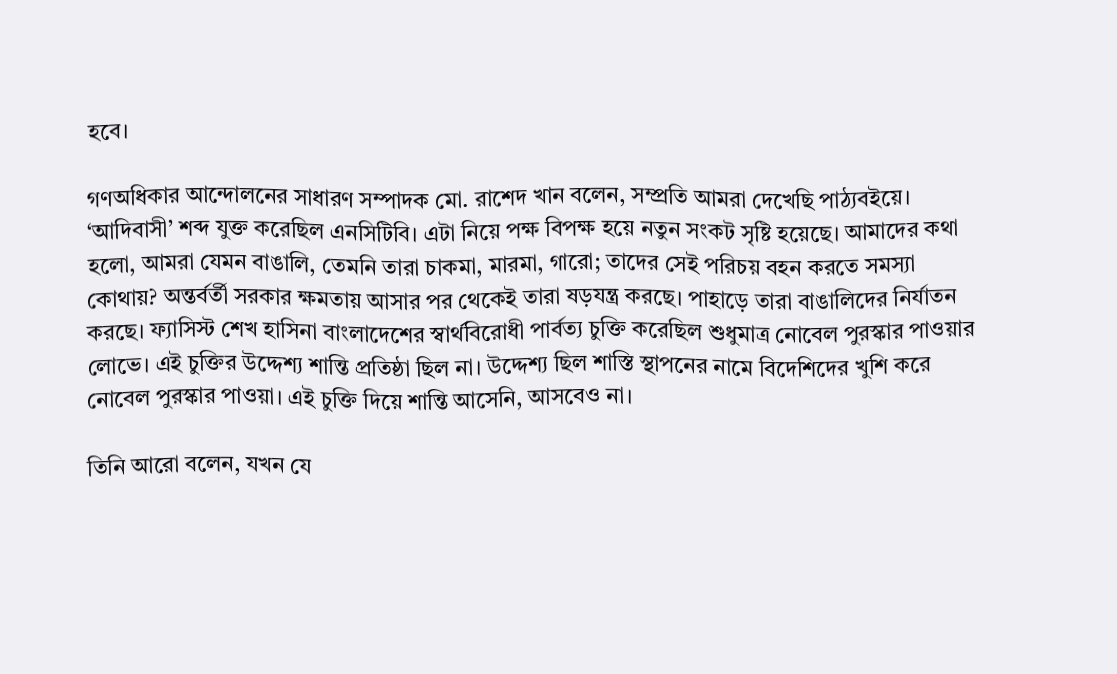হবে।

গণঅধিকার আন্দোলনের সাধারণ সম্পাদক মো. রাশেদ খান বলেন, সম্প্রতি আমরা দেখেছি পাঠ্যবইয়ে। ‘আদিবাসী’ শব্দ যুক্ত করেছিল এনসিটিবি। এটা নিয়ে পক্ষ বিপক্ষ হয়ে নতুন সংকট সৃষ্টি হয়েছে। আমাদের কথা হলো, আমরা যেমন বাঙালি, তেমনি তারা চাকমা, মারমা, গারো; তাদের সেই পরিচয় বহন করতে সমস্যা
কোথায়? অন্তর্বর্তী সরকার ক্ষমতায় আসার পর থেকেই তারা ষড়যন্ত্র করছে। পাহাড়ে তারা বাঙালিদের নির্যাতন করছে। ফ্যাসিস্ট শেখ হাসিনা বাংলাদেশের স্বার্থবিরোধী পার্বত্য চুক্তি করেছিল শুধুমাত্র নোবেল পুরস্কার পাওয়ার লোভে। এই চুক্তির উদ্দেশ্য শান্তি প্রতিষ্ঠা ছিল না। উদ্দেশ্য ছিল শাস্তি স্থাপনের নামে বিদেশিদের খুশি করে নোবেল পুরস্কার পাওয়া। এই চুক্তি দিয়ে শান্তি আসেনি, আসবেও না।

তিনি আরো বলেন, যখন যে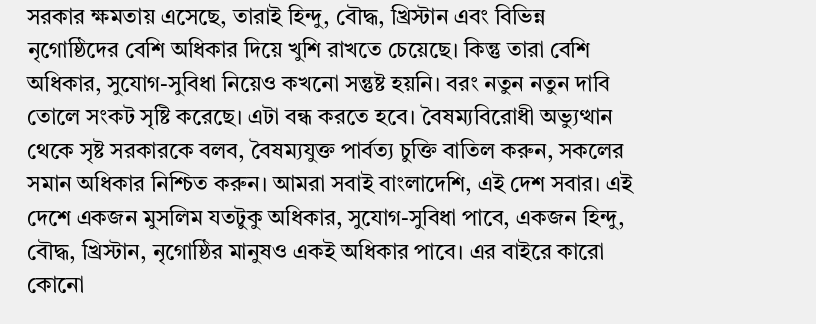সরকার ক্ষমতায় এসেছে, তারাই হিন্দু, বৌদ্ধ, খ্রিস্টান এবং বিভিন্ন নৃগোষ্ঠিদের বেশি অধিকার দিয়ে খুশি রাখতে চেয়েছে। কিন্তু তারা বেশি অধিকার, সুযোগ-সুবিধা নিয়েও কখনো সন্তুষ্ট হয়নি। বরং নতুন নতুন দাবি তোলে সংকট সৃষ্টি করেছে। এটা বন্ধ করতে হবে। বৈষম্যবিরোধী অভ্যুত্থান থেকে সৃষ্ট সরকারকে বলব, বৈষম্যযুক্ত পার্বত্য চুক্তি বাতিল করুন, সকলের সমান অধিকার নিশ্চিত করুন। আমরা সবাই বাংলাদেশি, এই দেশ সবার। এই দেশে একজন মুসলিম যতটুকু অধিকার, সুযোগ-সুবিধা পাবে, একজন হিন্দু, বৌদ্ধ, খ্রিস্টান, নৃগোষ্ঠির মানুষও একই অধিকার পাবে। এর বাইরে কারো কোনো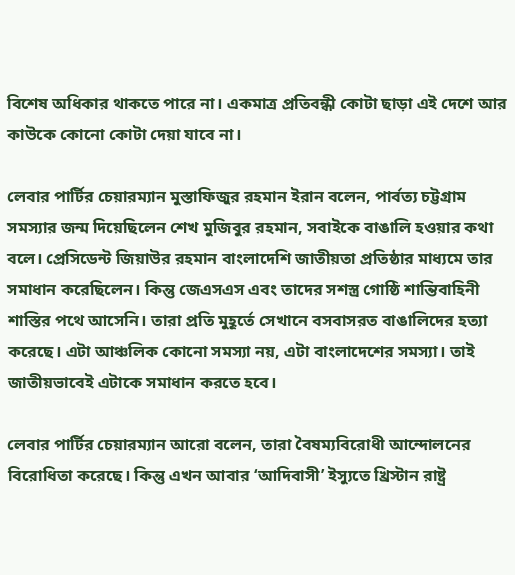বিশেষ অধিকার থাকতে পারে না। একমাত্র প্রতিবন্ধী কোটা ছাড়া এই দেশে আর কাউকে কোনো কোটা দেয়া যাবে না।

লেবার পার্টির চেয়ারম্যান মুস্তাফিজুর রহমান ইরান বলেন, পার্বত্য চট্টগ্রাম সমস্যার জন্ম দিয়েছিলেন শেখ মুজিবুর রহমান, সবাইকে বাঙালি হওয়ার কথা বলে। প্রেসিডেন্ট জিয়াউর রহমান বাংলাদেশি জাতীয়তা প্রতিষ্ঠার মাধ্যমে তার সমাধান করেছিলেন। কিন্তু জেএসএস এবং তাদের সশস্ত্র গোষ্ঠি শান্তিবাহিনী শাস্তির পথে আসেনি। তারা প্রতি মুহূর্তে সেখানে বসবাসরত বাঙালিদের হত্যা করেছে। এটা আঞ্চলিক কোনো সমস্যা নয়, এটা বাংলাদেশের সমস্যা। তাই জাতীয়ভাবেই এটাকে সমাধান করতে হবে।

লেবার পার্টির চেয়ারম্যান আরো বলেন, তারা বৈষম্যবিরোধী আন্দোলনের বিরোধিতা করেছে। কিন্তু এখন আবার ‘আদিবাসী’ ইস্যুতে খ্রিস্টান রাষ্ট্র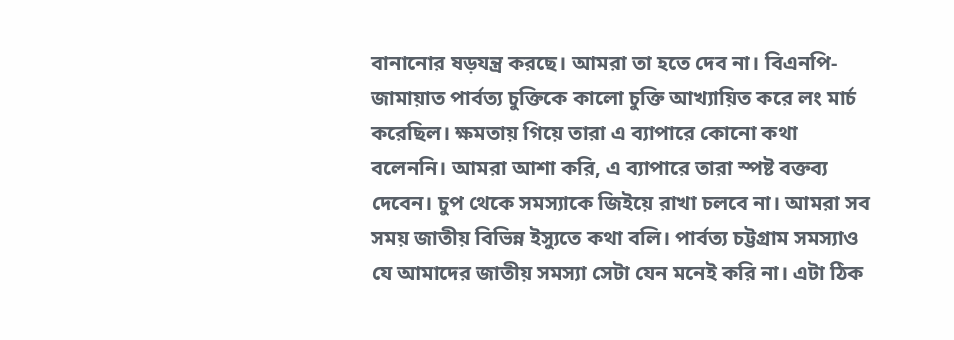বানানোর ষড়যন্ত্র করছে। আমরা তা হতে দেব না। বিএনপি-জামায়াত পার্বত্য চুক্তিকে কালো চুক্তি আখ্যায়িত করে লং মার্চ করেছিল। ক্ষমতায় গিয়ে তারা এ ব্যাপারে কোনো কথা বলেননি। আমরা আশা করি, এ ব্যাপারে তারা স্পষ্ট বক্তব্য দেবেন। চুপ থেকে সমস্যাকে জিইয়ে রাখা চলবে না। আমরা সব সময় জাতীয় বিভিন্ন ইস্যুতে কথা বলি। পার্বত্য চট্টগ্রাম সমস্যাও যে আমাদের জাতীয় সমস্যা সেটা যেন মনেই করি না। এটা ঠিক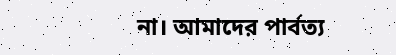না। আমাদের পার্বত্য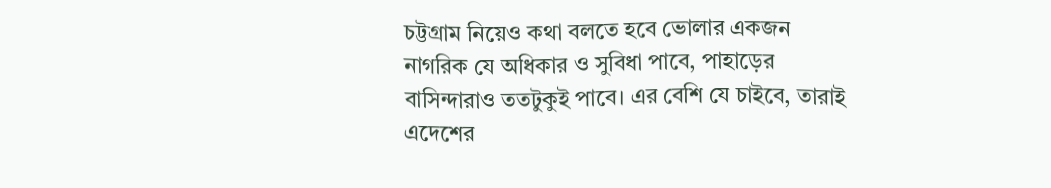চট্টগ্রাম নিয়েও কথা বলতে হবে ভোলার একজন নাগরিক যে অধিকার ও সুবিধা পাবে, পাহাড়ের বাসিন্দারাও ততটুকুই পাবে। এর বেশি যে চাইবে, তারাই এদেশের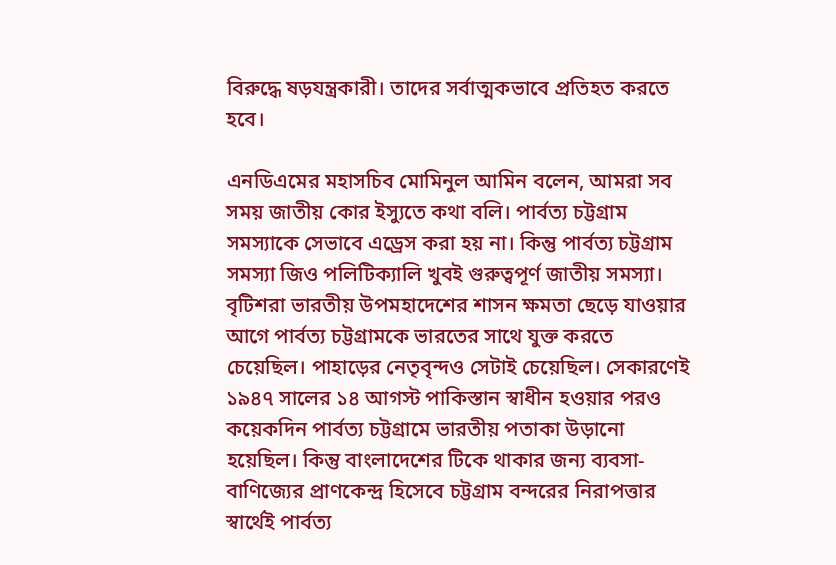বিরুদ্ধে ষড়যন্ত্রকারী। তাদের সর্বাত্মকভাবে প্রতিহত করতে হবে।

এনডিএমের মহাসচিব মোমিনুল আমিন বলেন, আমরা সব সময় জাতীয় কোর ইস্যুতে কথা বলি। পার্বত্য চট্টগ্রাম সমস্যাকে সেভাবে এড্রেস করা হয় না। কিন্তু পার্বত্য চট্টগ্রাম সমস্যা জিও পলিটিক্যালি খুবই গুরুত্বপূর্ণ জাতীয় সমস্যা। বৃটিশরা ভারতীয় উপমহাদেশের শাসন ক্ষমতা ছেড়ে যাওয়ার আগে পার্বত্য চট্টগ্রামকে ভারতের সাথে যুক্ত করতে চেয়েছিল। পাহাড়ের নেতৃবৃন্দও সেটাই চেয়েছিল। সেকারণেই ১৯৪৭ সালের ১৪ আগস্ট পাকিস্তান স্বাধীন হওয়ার পরও কয়েকদিন পার্বত্য চট্টগ্রামে ভারতীয় পতাকা উড়ানো হয়েছিল। কিন্তু বাংলাদেশের টিকে থাকার জন্য ব্যবসা-বাণিজ্যের প্রাণকেন্দ্র হিসেবে চট্টগ্রাম বন্দরের নিরাপত্তার স্বার্থেই পার্বত্য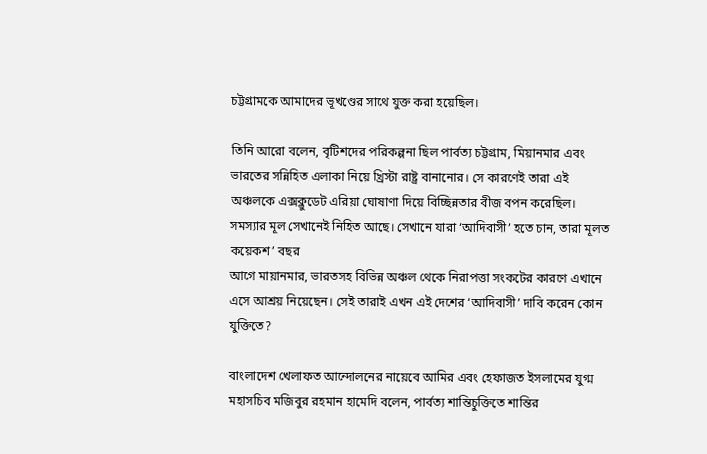চট্টগ্রামকে আমাদের ভূখণ্ডের সাথে যুক্ত করা হয়েছিল।

তিনি আরো বলেন, বৃটিশদের পরিকল্পনা ছিল পার্বত্য চট্টগ্রাম, মিয়ানমার এবং ভারতের সন্নিহিত এলাকা নিয়ে খ্রিস্টা রাষ্ট্র বানানোর। সে কারণেই তারা এই অঞ্চলকে এক্সক্লুডেট এরিয়া ঘোষাণা দিয়ে বিচ্ছিন্নতার বীজ বপন করেছিল। সমস্যার মূল সেখানেই নিহিত আছে। সেখানে যারা ‘আদিবাসী’ হতে চান, তারা মূলত কয়েকশ’ বছর
আগে মায়ানমার, ভারতসহ বিভিন্ন অঞ্চল থেকে নিরাপত্তা সংকটের কারণে এখানে এসে আশ্রয় নিয়েছেন। সেই তারাই এখন এই দেশের ‘আদিবাসী’ দাবি করেন কোন যুক্তিতে?

বাংলাদেশ খেলাফত আন্দোলনের নায়েবে আমির এবং হেফাজত ইসলামের যুগ্ম মহাসচিব মজিবুর রহমান হামেদি বলেন, পার্বত্য শান্তিচুক্তিতে শান্তির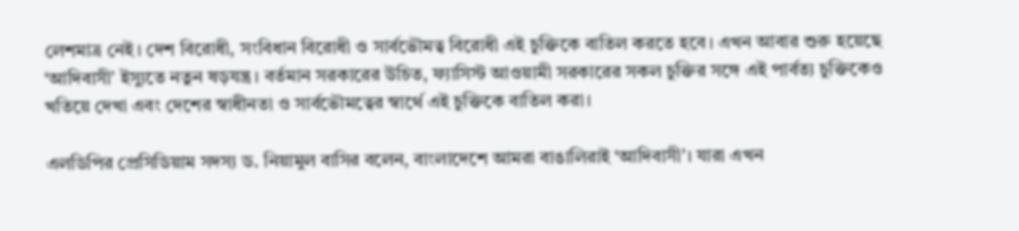লেশমাত্র নেই। দেশ বিরোধী, সংবিধান বিরোধী ও সার্বভৌমত্ব বিরোধী এই চুক্তিকে বাতিল করতে হবে। এখন আবার শুরু হয়েছে ‘আদিবাসী’ ইস্যুতে নতুন ষড়যন্ত্র। বর্তমান সরকারের উচিত, ফ্যাসিস্ট আওয়ামী সরকারের সকল চুক্তির সঙ্গে এই পার্বত্য চুক্তিকেও খতিয়ে দেখা এবং দেশের স্বাধীনতা ও সার্বভৌমত্বের স্বার্থে এই চুক্তিকে বাতিল করা।

এলডিপির প্রেসিডিয়াম সদস্য ড. নিয়ামুল বাসির বলেন, বাংলাদেশে আমরা বাঙালিরাই ‘আদিবাসী’। যারা এখন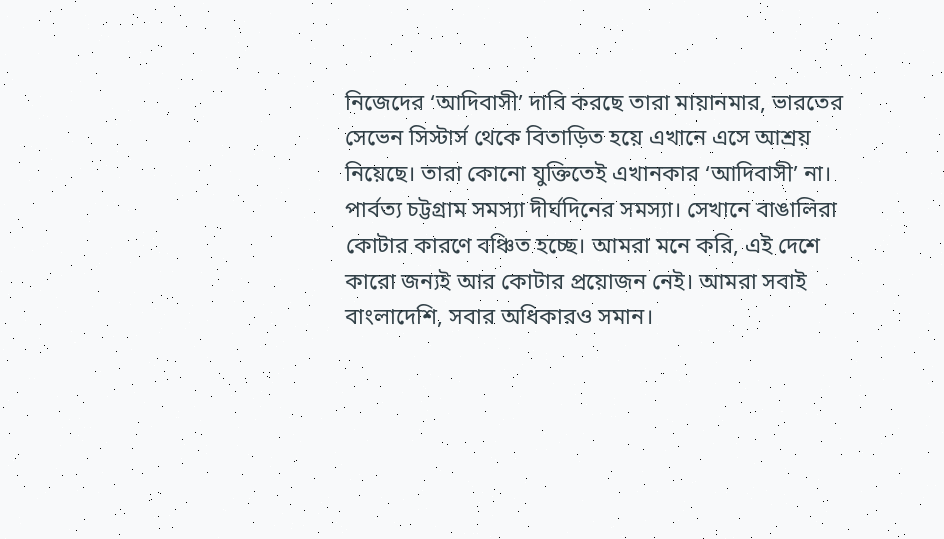নিজেদের ‘আদিবাসী’ দাবি করছে তারা মায়ানমার, ভারতের সেভেন সিস্টার্স থেকে বিতাড়িত হয়ে এখানে এসে আশ্রয় নিয়েছে। তারা কোনো যুক্তিতেই এখানকার ‘আদিবাসী’ না। পার্বত্য চট্টগ্রাম সমস্যা দীর্ঘদিনের সমস্যা। সেখানে বাঙালিরা কোটার কারণে বঞ্চিত হচ্ছে। আমরা মনে করি, এই দেশে কারো জন্যই আর কোটার প্রয়োজন নেই। আমরা সবাই বাংলাদেশি, সবার অধিকারও সমান।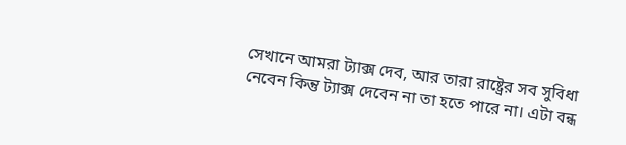সেখানে আমরা ট্যাক্স দেব, আর তারা রাষ্ট্রের সব সুবিধা নেবেন কিন্তু ট্যাক্স দেবেন না তা হতে পারে না। এটা বন্ধ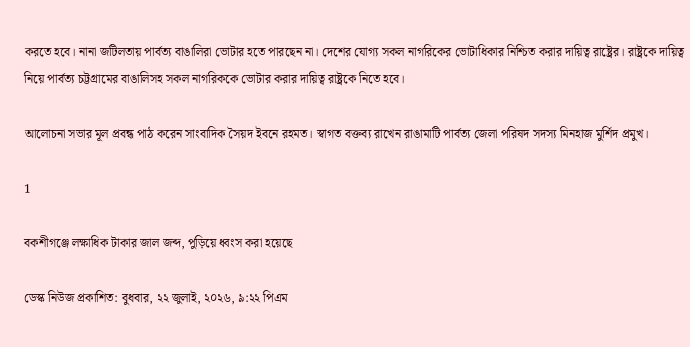করতে হবে। নানা জটিলতায় পার্বত্য বাঙালিরা ভোটার হতে পারছেন না। দেশের যোগ্য সকল নাগরিকের ভোটাধিকার নিশ্চিত করার দায়িত্ব রাষ্ট্রের। রাষ্ট্রকে দায়িত্ব নিয়ে পার্বত্য চট্টগ্রামের বাঙালিসহ সকল নাগরিককে ভোটার করার দায়িত্ব রাষ্ট্রকে নিতে হবে।

আলোচনা সভার মূল প্রবন্ধ পাঠ করেন সাংবাদিক সৈয়দ ইবনে রহমত। স্বাগত বক্তব্য রাখেন রাঙামাটি পার্বত্য জেলা পরিষদ সদস্য মিনহাজ মুর্শিদ প্রমুখ।

1

বকশীগঞ্জে লক্ষাধিক টাকার জাল জব্দ, পুড়িয়ে ধ্বংস করা হয়েছে

ডেস্ক নিউজ প্রকাশিত: বুধবার, ২২ জুলাই, ২০২৬, ৯:২২ পিএম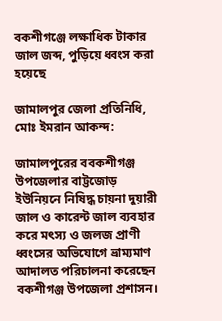বকশীগঞ্জে লক্ষাধিক টাকার জাল জব্দ, পুড়িয়ে ধ্বংস করা হয়েছে

জামালপুর জেলা প্রতিনিধি, মোঃ ইমরান আকন্দ:

জামালপুরের ববকশীগঞ্জ উপজেলার বাট্টজোড় ইউনিয়নে নিষিদ্ধ চায়না দুয়ারী জাল ও কারেন্ট জাল ব্যবহার করে মৎস্য ও জলজ প্রাণী ধ্বংসের অভিযোগে ভ্রাম্যমাণ আদালত পরিচালনা করেছেন বকশীগঞ্জ উপজেলা প্রশাসন।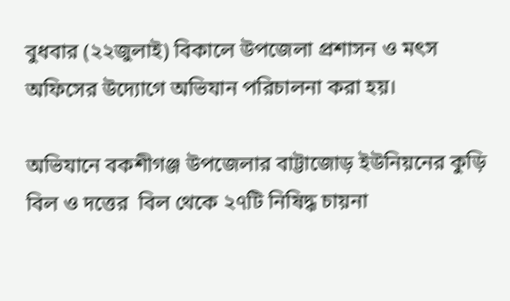বুধবার (২২জুলাই) বিকালে উপজেলা প্রশাসন ও মৎস অফিসের উদ্যোগে অভিযান পরিচালনা করা হয়।

অভিযানে বকশীগঞ্জ উপজেলার বাট্টাজোড় ইউনিয়নের কুড়ি বিল ও দত্তের  বিল থেকে ২৭টি নিষিদ্ধ চায়না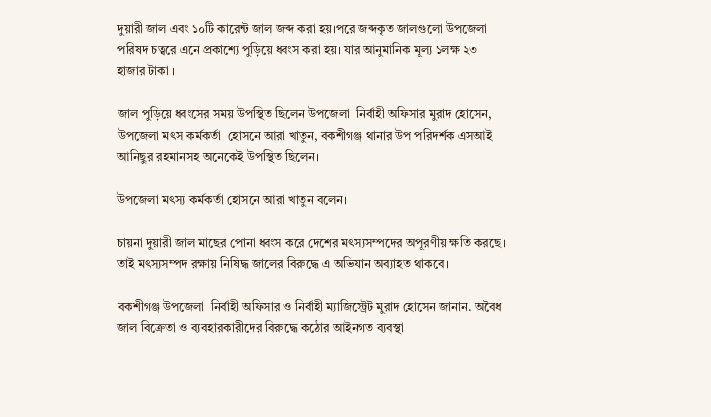দুয়ারী জাল এবং ১০টি কারেন্ট জাল জব্দ করা হয়।পরে জব্দকৃত জালগুলো উপজেলা পরিষদ চত্বরে এনে প্রকাশ্যে পুড়িয়ে ধ্বংস করা হয়। যার আনুমানিক মূল্য ১লক্ষ ২৩ হাজার টাকা ।

জাল পুড়িয়ে ধ্বংসের সময় উপস্থিত ছিলেন উপজেলা  নির্বাহী অফিসার মুরাদ হোসেন, উপজেলা মৎস কর্মকর্তা  হোসনে আরা খাতুন, বকশীগঞ্জ থানার উপ পরিদর্শক এসআই আনিছুর রহমানসহ অনেকেই উপস্থিত ছিলেন।

উপজেলা মৎস্য কর্মকর্তা হোসনে আরা খাতুন বলেন।

চায়না দুয়ারী জাল মাছের পোনা ধ্বংস করে দেশের মৎস্যসম্পদের অপূরণীয় ক্ষতি করছে। তাই মৎস্যসম্পদ রক্ষায় নিষিদ্ধ জালের বিরুদ্ধে এ অভিযান অব্যাহত থাকবে।

বকশীগঞ্জ উপজেলা  নির্বাহী অফিসার ও নির্বাহী ম্যাজিস্ট্রেট মুরাদ হোসেন জানান. অবৈধ জাল বিক্রেতা ও ব্যবহারকারীদের বিরুদ্ধে কঠোর আইনগত ব্যবস্থা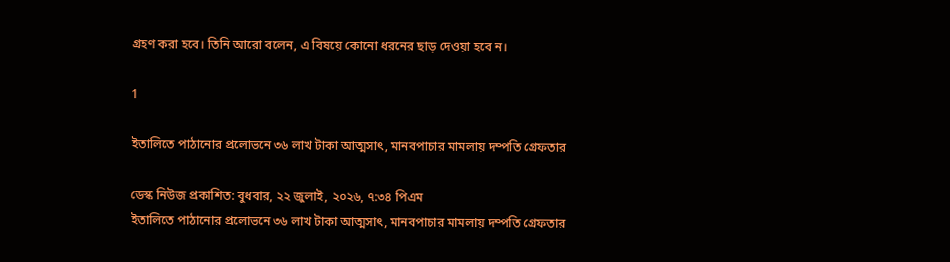গ্রহণ করা হবে। তিনি আরো বলেন, এ বিষয়ে কোনো ধরনের ছাড় দেওয়া হবে ন।

1

ইতালিতে পাঠানোর প্রলোভনে ৩৬ লাখ টাকা আত্মসাৎ, মানবপাচার মামলায় দম্পতি গ্রেফতার

ডেস্ক নিউজ প্রকাশিত: বুধবার, ২২ জুলাই, ২০২৬, ৭:৩৪ পিএম
ইতালিতে পাঠানোর প্রলোভনে ৩৬ লাখ টাকা আত্মসাৎ, মানবপাচার মামলায় দম্পতি গ্রেফতার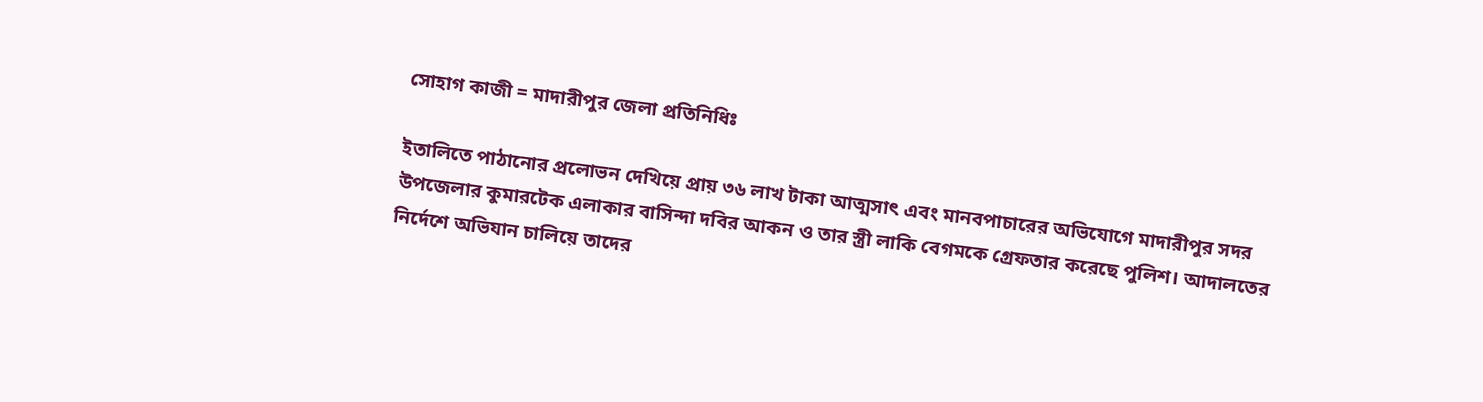সোহাগ কাজী = মাদারীপুর জেলা প্রতিনিধিঃ

ইতালিতে পাঠানোর প্রলোভন দেখিয়ে প্রায় ৩৬ লাখ টাকা আত্মসাৎ এবং মানবপাচারের অভিযোগে মাদারীপুর সদর উপজেলার কুমারটেক এলাকার বাসিন্দা দবির আকন ও তার স্ত্রী লাকি বেগমকে গ্রেফতার করেছে পুলিশ। আদালতের নির্দেশে অভিযান চালিয়ে তাদের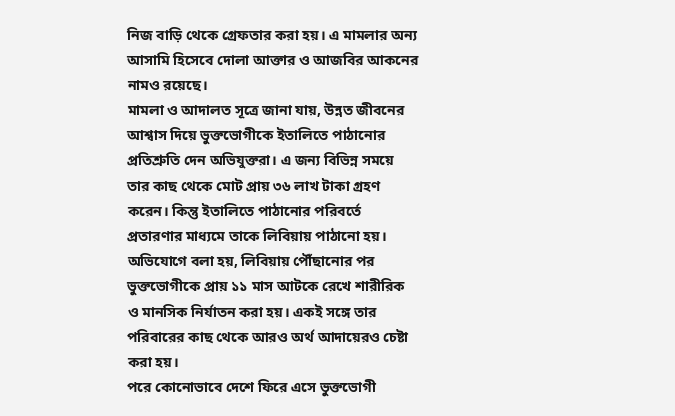নিজ বাড়ি থেকে গ্রেফতার করা হয়। এ মামলার অন্য আসামি হিসেবে দোলা আক্তার ও আজবির আকনের নামও রয়েছে।
মামলা ও আদালত সূত্রে জানা যায়, উন্নত জীবনের আশ্বাস দিয়ে ভুক্তভোগীকে ইতালিতে পাঠানোর প্রতিশ্রুতি দেন অভিযুক্তরা। এ জন্য বিভিন্ন সময়ে তার কাছ থেকে মোট প্রায় ৩৬ লাখ টাকা গ্রহণ করেন। কিন্তু ইতালিতে পাঠানোর পরিবর্তে প্রতারণার মাধ্যমে তাকে লিবিয়ায় পাঠানো হয়।
অভিযোগে বলা হয়, লিবিয়ায় পৌঁছানোর পর ভুক্তভোগীকে প্রায় ১১ মাস আটকে রেখে শারীরিক ও মানসিক নির্যাতন করা হয়। একই সঙ্গে তার পরিবারের কাছ থেকে আরও অর্থ আদায়েরও চেষ্টা করা হয়।
পরে কোনোভাবে দেশে ফিরে এসে ভুক্তভোগী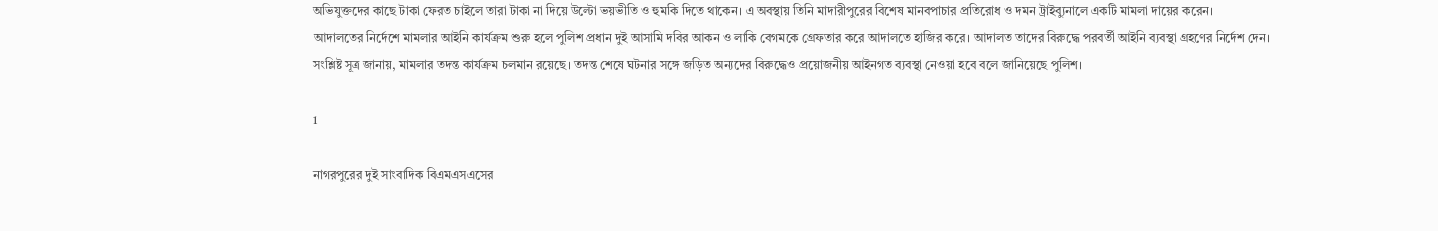অভিযুক্তদের কাছে টাকা ফেরত চাইলে তারা টাকা না দিয়ে উল্টো ভয়ভীতি ও হুমকি দিতে থাকেন। এ অবস্থায় তিনি মাদারীপুরের বিশেষ মানবপাচার প্রতিরোধ ও দমন ট্রাইব্যুনালে একটি মামলা দায়ের করেন।
আদালতের নির্দেশে মামলার আইনি কার্যক্রম শুরু হলে পুলিশ প্রধান দুই আসামি দবির আকন ও লাকি বেগমকে গ্রেফতার করে আদালতে হাজির করে। আদালত তাদের বিরুদ্ধে পরবর্তী আইনি ব্যবস্থা গ্রহণের নির্দেশ দেন।
সংশ্লিষ্ট সূত্র জানায়, মামলার তদন্ত কার্যক্রম চলমান রয়েছে। তদন্ত শেষে ঘটনার সঙ্গে জড়িত অন্যদের বিরুদ্ধেও প্রয়োজনীয় আইনগত ব্যবস্থা নেওয়া হবে বলে জানিয়েছে পুলিশ।

1

নাগরপুরের দুই সাংবাদিক বিএমএসএসের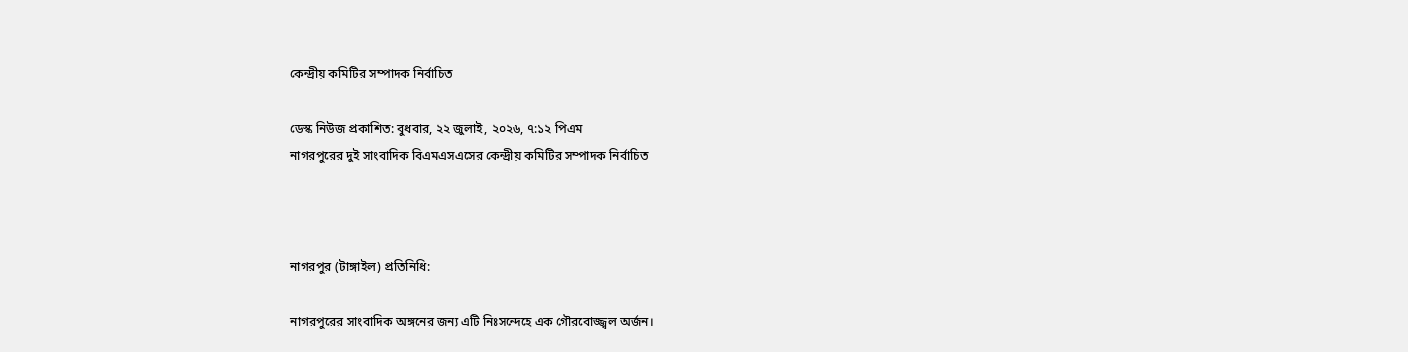কেন্দ্রীয় কমিটির সম্পাদক নির্বাচিত

ডেস্ক নিউজ প্রকাশিত: বুধবার, ২২ জুলাই, ২০২৬, ৭:১২ পিএম
নাগরপুরের দুই সাংবাদিক বিএমএসএসের কেন্দ্রীয় কমিটির সম্পাদক নির্বাচিত



নাগরপুর (টাঙ্গাইল) প্রতিনিধি:

নাগরপুরের সাংবাদিক অঙ্গনের জন্য এটি নিঃসন্দেহে এক গৌরবোজ্জ্বল অর্জন।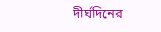দীর্ঘদিনের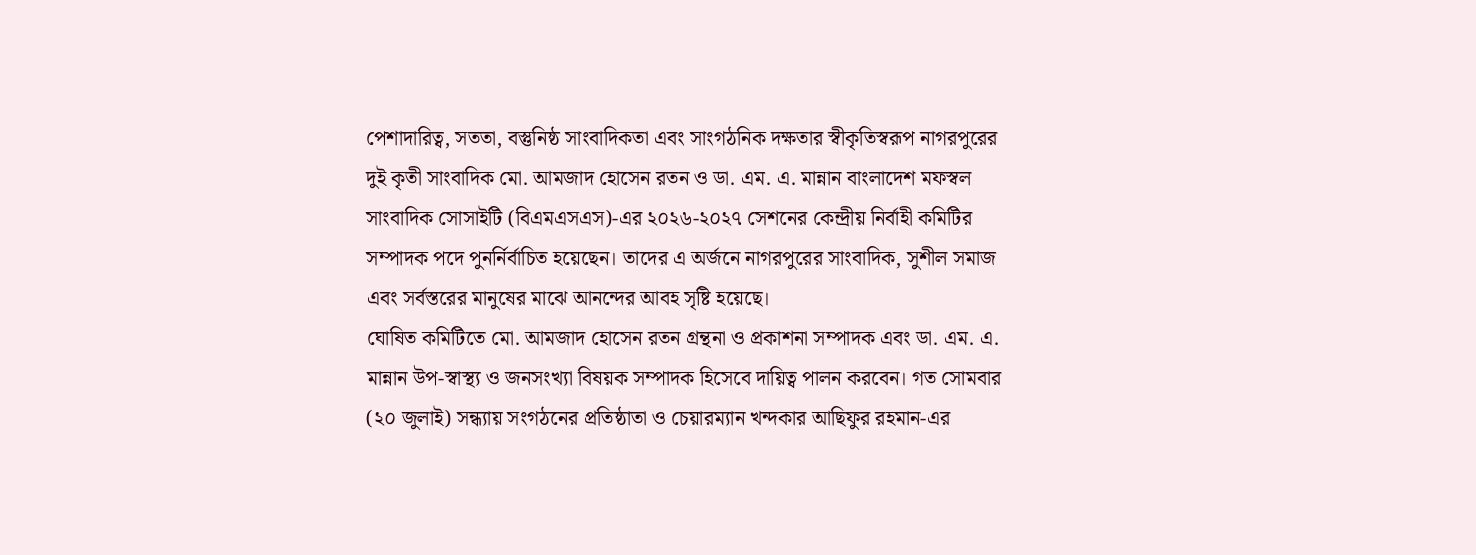পেশাদারিত্ব, সততা, বস্তুনিষ্ঠ সাংবাদিকতা এবং সাংগঠনিক দক্ষতার স্বীকৃতিস্বরূপ নাগরপুরের দুই কৃতী সাংবাদিক মো. আমজাদ হোসেন রতন ও ডা. এম. এ. মান্নান বাংলাদেশ মফস্বল সাংবাদিক সোসাইটি (বিএমএসএস)-এর ২০২৬-২০২৭ সেশনের কেন্দ্রীয় নির্বাহী কমিটির সম্পাদক পদে পুনর্নির্বাচিত হয়েছেন। তাদের এ অর্জনে নাগরপুরের সাংবাদিক, সুশীল সমাজ এবং সর্বস্তরের মানুষের মাঝে আনন্দের আবহ সৃষ্টি হয়েছে।
ঘোষিত কমিটিতে মো. আমজাদ হোসেন রতন গ্রন্থনা ও প্রকাশনা সম্পাদক এবং ডা. এম. এ. মান্নান উপ-স্বাস্থ্য ও জনসংখ্যা বিষয়ক সম্পাদক হিসেবে দায়িত্ব পালন করবেন। গত সোমবার (২০ জুলাই) সন্ধ্যায় সংগঠনের প্রতিষ্ঠাতা ও চেয়ারম্যান খন্দকার আছিফুর রহমান-এর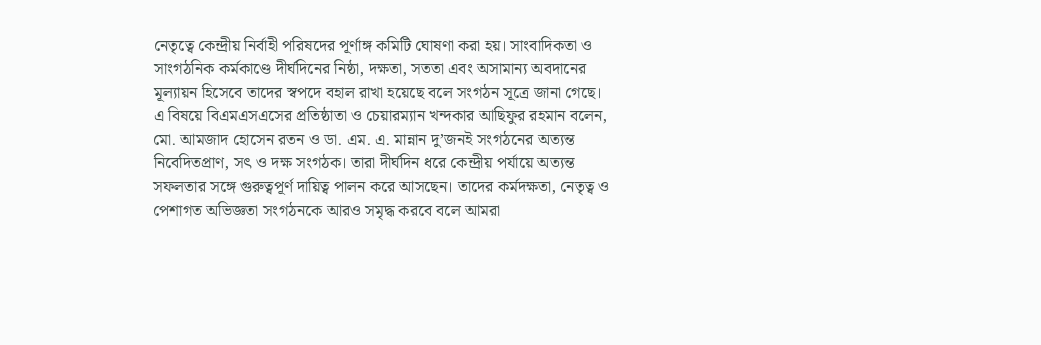নেতৃত্বে কেন্দ্রীয় নির্বাহী পরিষদের পূর্ণাঙ্গ কমিটি ঘোষণা করা হয়। সাংবাদিকতা ও সাংগঠনিক কর্মকাণ্ডে দীর্ঘদিনের নিষ্ঠা, দক্ষতা, সততা এবং অসামান্য অবদানের মূল্যায়ন হিসেবে তাদের স্বপদে বহাল রাখা হয়েছে বলে সংগঠন সূত্রে জানা গেছে।
এ বিষয়ে বিএমএসএসের প্রতিষ্ঠাতা ও চেয়ারম্যান খন্দকার আছিফুর রহমান বলেন, মো. আমজাদ হোসেন রতন ও ডা. এম. এ. মান্নান দু’জনই সংগঠনের অত্যন্ত নিবেদিতপ্রাণ, সৎ ও দক্ষ সংগঠক। তারা দীর্ঘদিন ধরে কেন্দ্রীয় পর্যায়ে অত্যন্ত সফলতার সঙ্গে গুরুত্বপূর্ণ দায়িত্ব পালন করে আসছেন। তাদের কর্মদক্ষতা, নেতৃত্ব ও পেশাগত অভিজ্ঞতা সংগঠনকে আরও সমৃদ্ধ করবে বলে আমরা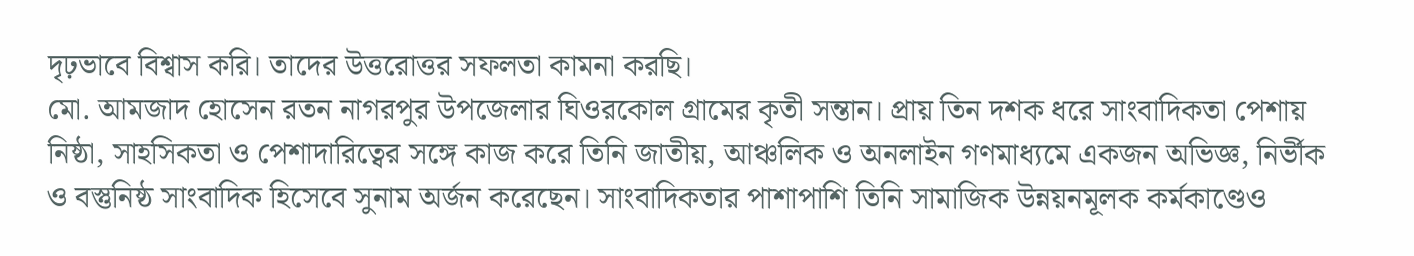দৃঢ়ভাবে বিশ্বাস করি। তাদের উত্তরোত্তর সফলতা কামনা করছি।
মো. আমজাদ হোসেন রতন নাগরপুর উপজেলার ঘিওরকোল গ্রামের কৃতী সন্তান। প্রায় তিন দশক ধরে সাংবাদিকতা পেশায় নিষ্ঠা, সাহসিকতা ও পেশাদারিত্বের সঙ্গে কাজ করে তিনি জাতীয়, আঞ্চলিক ও অনলাইন গণমাধ্যমে একজন অভিজ্ঞ, নির্ভীক ও বস্তুনিষ্ঠ সাংবাদিক হিসেবে সুনাম অর্জন করেছেন। সাংবাদিকতার পাশাপাশি তিনি সামাজিক উন্নয়নমূলক কর্মকাণ্ডেও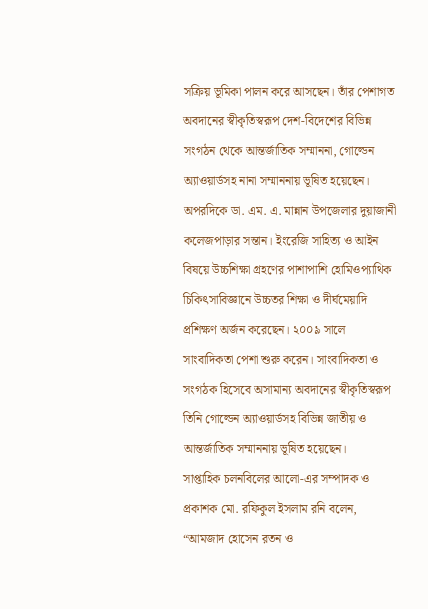সক্রিয় ভূমিকা পালন করে আসছেন। তাঁর পেশাগত অবদানের স্বীকৃতিস্বরূপ দেশ-বিদেশের বিভিন্ন সংগঠন থেকে আন্তর্জাতিক সম্মাননা, গোল্ডেন অ্যাওয়ার্ডসহ নানা সম্মাননায় ভূষিত হয়েছেন।
অপরদিকে ডা. এম. এ. মান্নান উপজেলার দুয়াজানী কলেজপাড়ার সন্তান। ইংরেজি সাহিত্য ও আইন বিষয়ে উচ্চশিক্ষা গ্রহণের পাশাপাশি হোমিওপ্যাথিক চিকিৎসাবিজ্ঞানে উচ্চতর শিক্ষা ও দীর্ঘমেয়াদি প্রশিক্ষণ অর্জন করেছেন। ২০০৯ সালে সাংবাদিকতা পেশা শুরু করেন। সাংবাদিকতা ও সংগঠক হিসেবে অসামান্য অবদানের স্বীকৃতিস্বরূপ তিনি গোল্ডেন অ্যাওয়ার্ডসহ বিভিন্ন জাতীয় ও আন্তর্জাতিক সম্মাননায় ভূষিত হয়েছেন।
সাপ্তাহিক চলনবিলের আলো-এর সম্পাদক ও প্রকাশক মো. রফিকুল ইসলাম রনি বলেন, “আমজাদ হোসেন রতন ও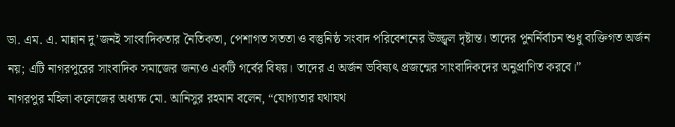ডা. এম. এ. মান্নান দু’জনই সাংবাদিকতার নৈতিকতা, পেশাগত সততা ও বস্তুনিষ্ঠ সংবাদ পরিবেশনের উজ্জ্বল দৃষ্টান্ত। তাদের পুনর্নির্বাচন শুধু ব্যক্তিগত অর্জন নয়; এটি নাগরপুরের সাংবাদিক সমাজের জন্যও একটি গর্বের বিষয়। তাদের এ অর্জন ভবিষ্যৎ প্রজন্মের সাংবাদিকদের অনুপ্রাণিত করবে।”
নাগরপুর মহিলা কলেজের অধ্যক্ষ মো. আনিসুর রহমান বলেন, “যোগ্যতার যথাযথ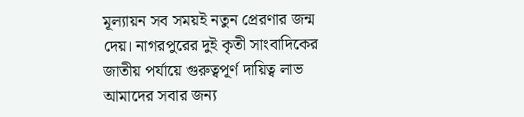মূল্যায়ন সব সময়ই নতুন প্রেরণার জন্ম দেয়। নাগরপুরের দুই কৃতী সাংবাদিকের জাতীয় পর্যায়ে গুরুত্বপূর্ণ দায়িত্ব লাভ আমাদের সবার জন্য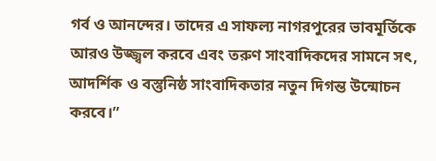গর্ব ও আনন্দের। তাদের এ সাফল্য নাগরপুরের ভাবমূর্তিকে আরও উজ্জ্বল করবে এবং তরুণ সাংবাদিকদের সামনে সৎ, আদর্শিক ও বস্তুনিষ্ঠ সাংবাদিকতার নতুন দিগন্ত উন্মোচন করবে।”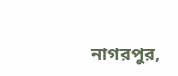নাগরপুর,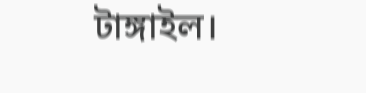টাঙ্গাইল।